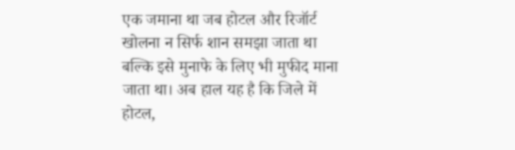एक जमाना था जब होटल और रिजॉर्ट खोलना न सिर्फ शान समझा जाता था बल्कि इसे मुनाफे के लिए भी मुफीद माना जाता था। अब हाल यह है कि जिले में होटल,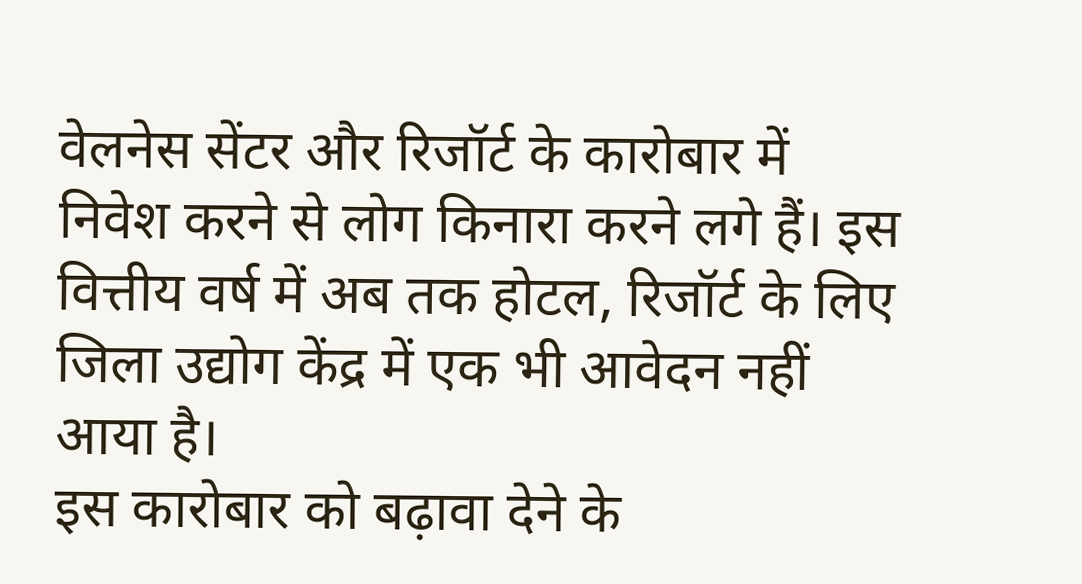वेलनेस सेंटर और रिजॉर्ट के कारोबार में निवेश करने से लोग किनारा करने लगे हैं। इस वित्तीय वर्ष में अब तक होटल, रिजॉर्ट के लिए जिला उद्योग केंद्र में एक भी आवेदन नहीं आया है।
इस कारोबार को बढ़ावा देने के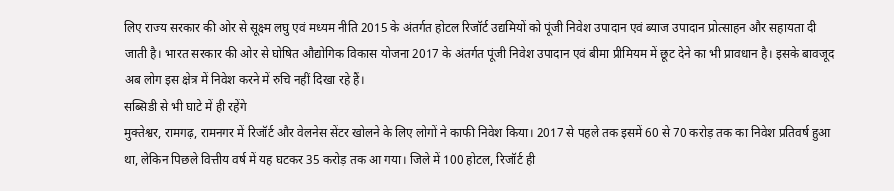लिए राज्य सरकार की ओर से सूक्ष्म लघु एवं मध्यम नीति 2015 के अंतर्गत होटल रिजॉर्ट उद्यमियों को पूंजी निवेश उपादान एवं ब्याज उपादान प्रोत्साहन और सहायता दी जाती है। भारत सरकार की ओर से घोषित औद्योगिक विकास योजना 2017 के अंतर्गत पूंजी निवेश उपादान एवं बीमा प्रीमियम में छूट देने का भी प्रावधान है। इसके बावजूद अब लोग इस क्षेत्र में निवेश करने में रुचि नहीं दिखा रहे हैं।
सब्सिडी से भी घाटे में ही रहेंगे
मुक्तेश्वर, रामगढ़, रामनगर में रिजॉर्ट और वेलनेस सेंटर खोलने के लिए लोगों ने काफी निवेश किया। 2017 से पहले तक इसमें 60 से 70 करोड़ तक का निवेश प्रतिवर्ष हुआ था, लेकिन पिछले वित्तीय वर्ष में यह घटकर 35 करोड़ तक आ गया। जिले में 100 होटल, रिजॉर्ट ही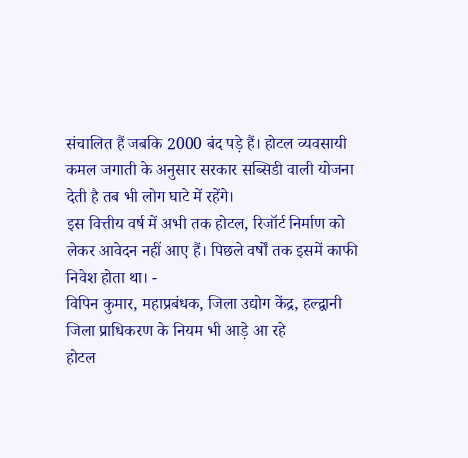संचालित हैं जबकि 2000 बंद पड़े हैं। होटल व्यवसायी कमल जगाती के अनुसार सरकार सब्सिडी वाली योजना देती है तब भी लोग घाटे में रहेंगे।
इस वित्तीय वर्ष में अभी तक होटल, रिजॉर्ट निर्माण को लेकर आवेदन नहीं आए हैं। पिछले वर्षों तक इसमें काफी निवेश होता था। -
विपिन कुमार, महाप्रबंधक, जिला उद्योग केंद्र, हल्द्वानी
जिला प्राधिकरण के नियम भी आड़े आ रहे
होटल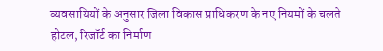व्यवसायियों के अनुसार जिला विकास प्राधिकरण के नए नियमों के चलते होटल, रिजॉर्ट का निर्माण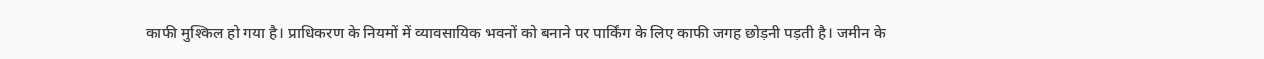काफी मुश्किल हो गया है। प्राधिकरण के नियमों में व्यावसायिक भवनों को बनाने पर पार्किंग के लिए काफी जगह छोड़नी पड़ती है। जमीन के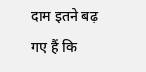दाम इतने बढ़ गए हैं कि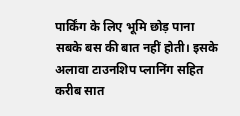पार्किंग के लिए भूमि छोड़ पाना सबके बस की बात नहीं होती। इसके अलावा टाउनशिप प्लानिंग सहित करीब सात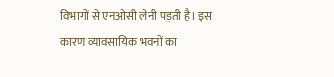विभागों से एनओसी लेनी पड़ती है। इस कारण व्यावसायिक भवनों का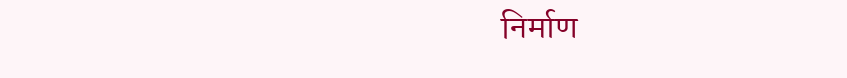निर्माण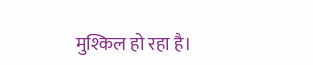मुश्किल हो रहा है।